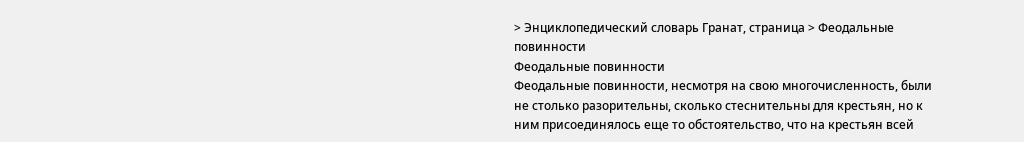> Энциклопедический словарь Гранат, страница > Феодальные повинности
Феодальные повинности
Феодальные повинности, несмотря на свою многочисленность, были не столько разорительны, сколько стеснительны для крестьян, но к ним присоединялось еще то обстоятельство, что на крестьян всей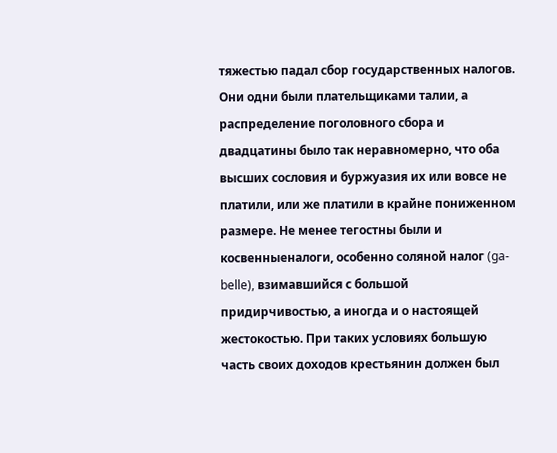тяжестью падал сбор государственных налогов. Они одни были плательщиками талии, а распределение поголовного сбора и двадцатины было так неравномерно, что оба высших сословия и буржуазия их или вовсе не платили, или же платили в крайне пониженном размере. Не менее тегостны были и косвенныеналоги, особенно соляной налог (ga-belle), взимавшийся с большой придирчивостью, а иногда и о настоящей жестокостью. При таких условиях большую часть своих доходов крестьянин должен был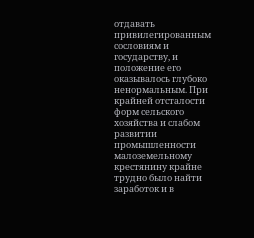отдавать привилегированным сословиям и государству, и положение его оказывалось глубоко ненормальным. При крайней отсталости форм сельского хозяйства и слабом развитии промышленности малоземельному крестянину крайне трудно было найти заработок и в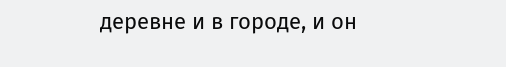деревне и в городе, и он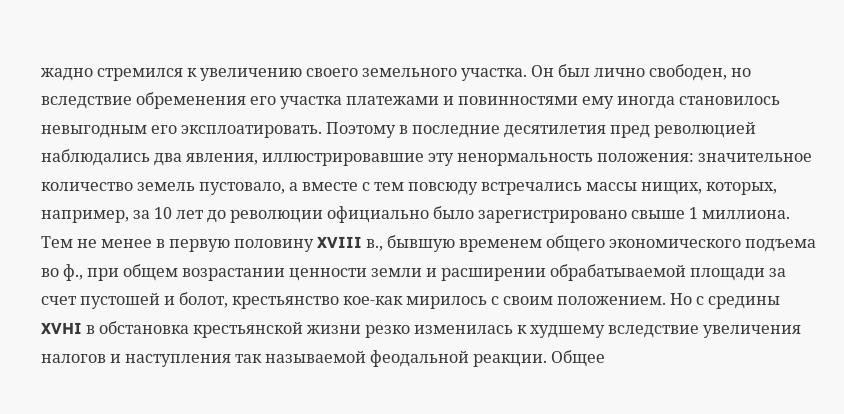жадно стремился к увеличению своего земельного участка. Он был лично свободен, но вследствие обременения его участка платежами и повинностями ему иногда становилось невыгодным его эксплоатировать. Поэтому в последние десятилетия пред революцией наблюдались два явления, иллюстрировавшие эту ненормальность положения: значительное количество земель пустовало, а вместе с тем повсюду встречались массы нищих, которых, например, за 10 лет до революции официально было зарегистрировано свыше 1 миллиона. Тем не менее в первую половину XVIII в., бывшую временем общего экономического подъема во ф., при общем возрастании ценности земли и расширении обрабатываемой площади за счет пустошей и болот, крестьянство кое-как мирилось с своим положением. Но с средины XVHI в обстановка крестьянской жизни резко изменилась к худшему вследствие увеличения налогов и наступления так называемой феодальной реакции. Общее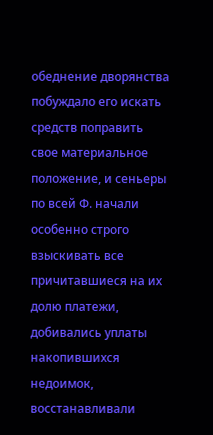обеднение дворянства побуждало его искать средств поправить свое материальное положение, и сеньеры по всей Ф. начали особенно строго взыскивать все причитавшиеся на их долю платежи, добивались уплаты накопившихся недоимок, восстанавливали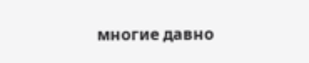многие давно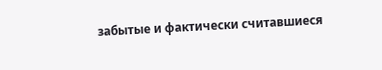забытые и фактически считавшиеся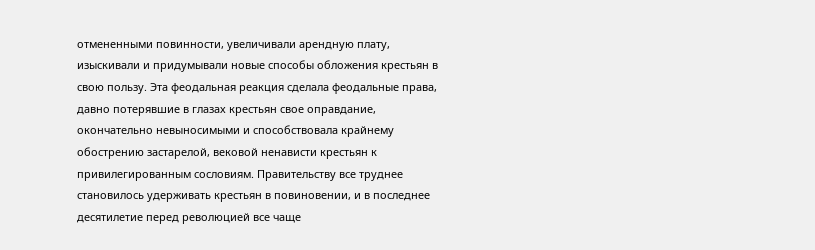отмененными повинности, увеличивали арендную плату, изыскивали и придумывали новые способы обложения крестьян в свою пользу. Эта феодальная реакция сделала феодальные права, давно потерявшие в глазах крестьян свое оправдание, окончательно невыносимыми и способствовала крайнему обострению застарелой, вековой ненависти крестьян к привилегированным сословиям. Правительству все труднее становилось удерживать крестьян в повиновении, и в последнее десятилетие перед революцией все чаще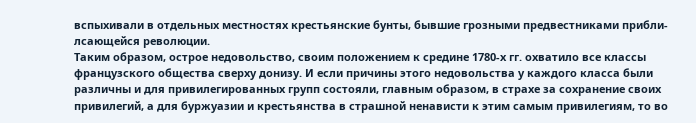вспыхивали в отдельных местностях крестьянские бунты, бывшие грозными предвестниками прибли-лсающейся революции.
Таким образом, острое недовольство, своим положением к средине 1780-х гг. охватило все классы французского общества сверху донизу. И если причины этого недовольства у каждого класса были различны и для привилегированных групп состояли, главным образом, в страхе за сохранение своих привилегий, а для буржуазии и крестьянства в страшной ненависти к этим самым привилегиям, то во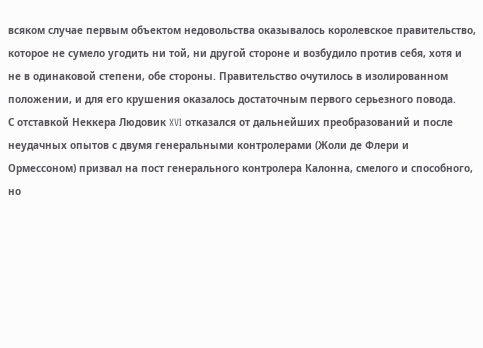всяком случае первым объектом недовольства оказывалось королевское правительство, которое не сумело угодить ни той, ни другой стороне и возбудило против себя, хотя и не в одинаковой степени, обе стороны. Правительство очутилось в изолированном положении, и для его крушения оказалось достаточным первого серьезного повода.
С отставкой Неккера Людовик XVI отказался от дальнейших преобразований и после неудачных опытов с двумя генеральными контролерами (Жоли де Флери и Ормессоном) призвал на пост генерального контролера Калонна, смелого и способного, но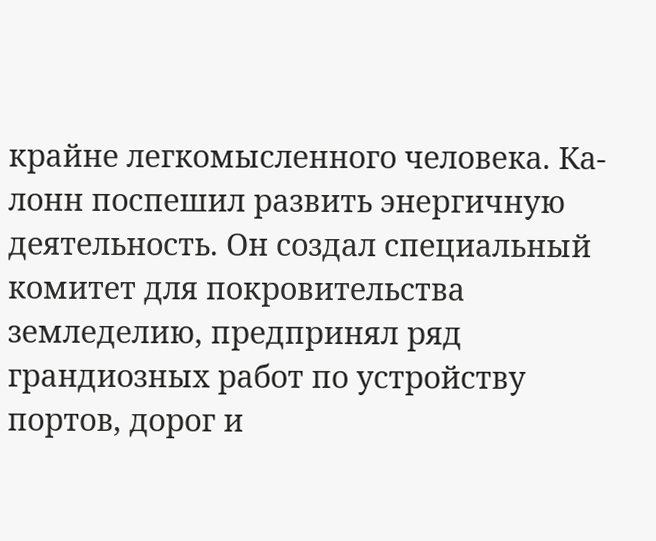крайне легкомысленного человека. Ка-лонн поспешил развить энергичную деятельность. Он создал специальный комитет для покровительства земледелию, предпринял ряд грандиозных работ по устройству портов, дорог и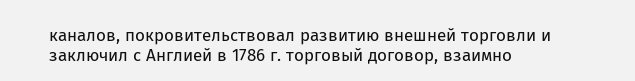каналов, покровительствовал развитию внешней торговли и заключил с Англией в 1786 г. торговый договор, взаимно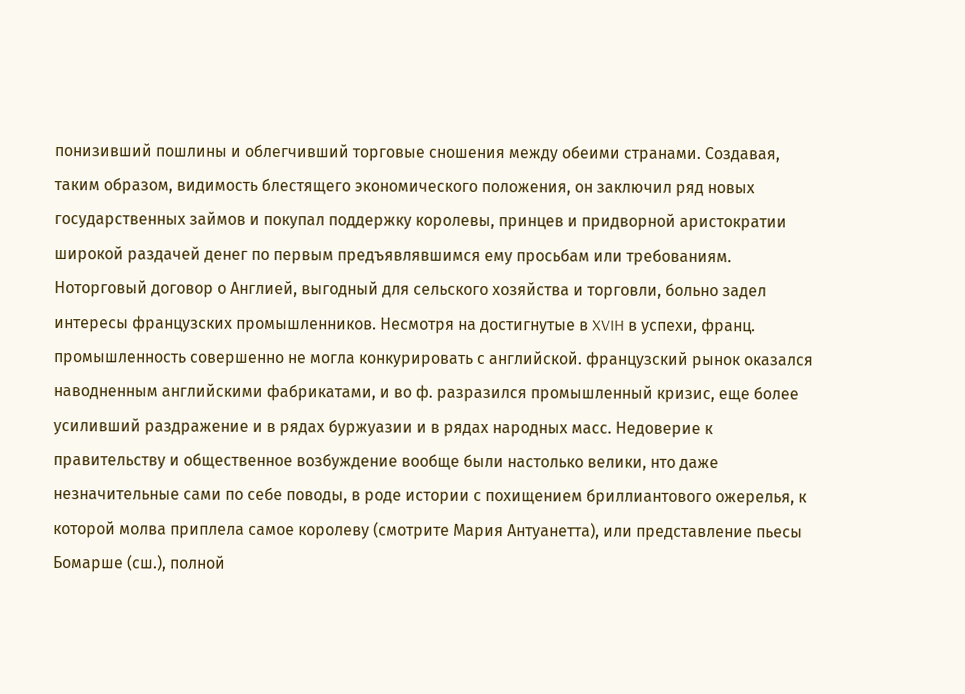понизивший пошлины и облегчивший торговые сношения между обеими странами. Создавая, таким образом, видимость блестящего экономического положения, он заключил ряд новых государственных займов и покупал поддержку королевы, принцев и придворной аристократии широкой раздачей денег по первым предъявлявшимся ему просьбам или требованиям. Ноторговый договор о Англией, выгодный для сельского хозяйства и торговли, больно задел интересы французских промышленников. Несмотря на достигнутые в XVIH в успехи, франц. промышленность совершенно не могла конкурировать с английской. французский рынок оказался наводненным английскими фабрикатами, и во ф. разразился промышленный кризис, еще более усиливший раздражение и в рядах буржуазии и в рядах народных масс. Недоверие к правительству и общественное возбуждение вообще были настолько велики, нто даже незначительные сами по себе поводы, в роде истории с похищением бриллиантового ожерелья, к которой молва приплела самое королеву (смотрите Мария Антуанетта), или представление пьесы Бомарше (сш.), полной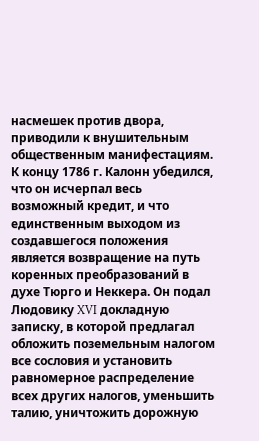насмешек против двора, приводили к внушительным общественным манифестациям.
К концу 1786 г. Калонн убедился, что он исчерпал весь возможный кредит, и что единственным выходом из создавшегося положения является возвращение на путь коренных преобразований в духе Тюрго и Неккера. Он подал Людовику XVI докладную записку, в которой предлагал обложить поземельным налогом все сословия и установить равномерное распределение всех других налогов, уменьшить талию, уничтожить дорожную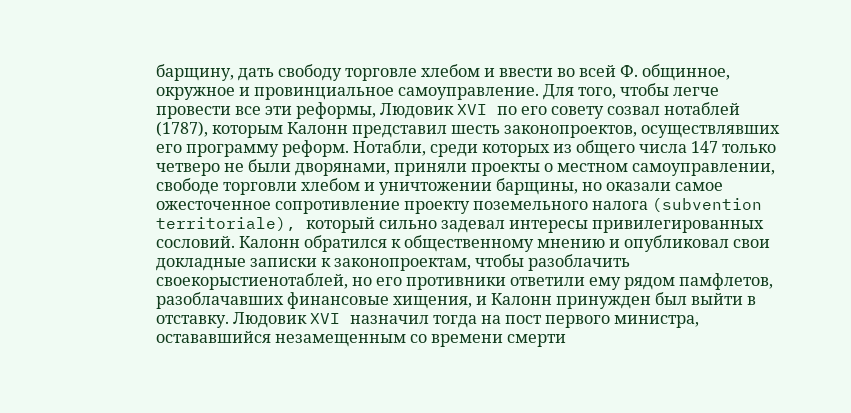барщину, дать свободу торговле хлебом и ввести во всей Ф. общинное, окружное и провинциальное самоуправление. Для того, чтобы легче провести все эти реформы, Людовик XVI по его совету созвал нотаблей (1787), которым Калонн представил шесть законопроектов, осуществлявших его программу реформ. Нотабли, среди которых из общего числа 147 только четверо не были дворянами, приняли проекты о местном самоуправлении, свободе торговли хлебом и уничтожении барщины, но оказали самое ожесточенное сопротивление проекту поземельного налога (subvention territoriale), который сильно задевал интересы привилегированных сословий. Калонн обратился к общественному мнению и опубликовал свои докладные записки к законопроектам, чтобы разоблачить своекорыстиенотаблей, но его противники ответили ему рядом памфлетов, разоблачавших финансовые хищения, и Калонн принужден был выйти в отставку. Людовик XVI назначил тогда на пост первого министра, остававшийся незамещенным со времени смерти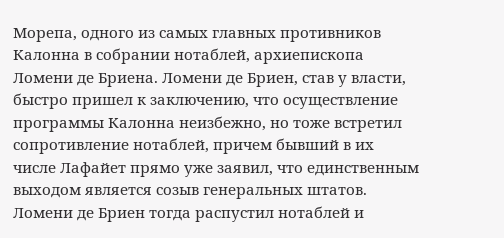Морепа, одного из самых главных противников Калонна в собрании нотаблей, архиепископа Ломени де Бриена. Ломени де Бриен, став у власти, быстро пришел к заключению, что осуществление программы Калонна неизбежно, но тоже встретил сопротивление нотаблей, причем бывший в их числе Лафайет прямо уже заявил, что единственным выходом является созыв генеральных штатов. Ломени де Бриен тогда распустил нотаблей и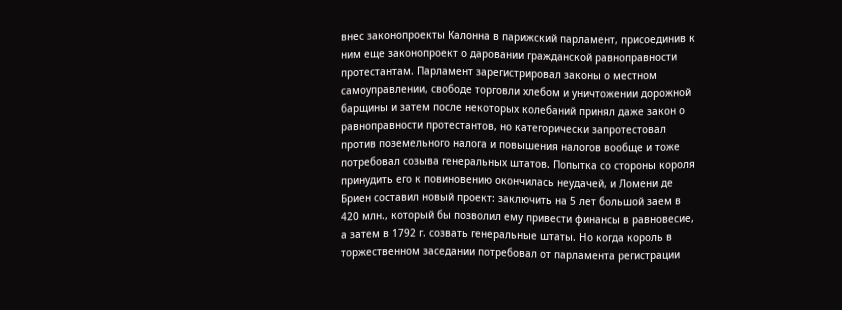внес законопроекты Калонна в парижский парламент, присоединив к ним еще законопроект о даровании гражданской равноправности протестантам. Парламент зарегистрировал законы о местном самоуправлении, свободе торговли хлебом и уничтожении дорожной барщины и затем после некоторых колебаний принял даже закон о равноправности протестантов, но категорически запротестовал против поземельного налога и повышения налогов вообще и тоже потребовал созыва генеральных штатов. Попытка со стороны короля принудить его к повиновению окончилась неудачей, и Ломени де Бриен составил новый проект: заключить на 5 лет большой заем в 420 млн., который бы позволил ему привести финансы в равновесие, а затем в 1792 г. созвать генеральные штаты. Но когда король в торжественном заседании потребовал от парламента регистрации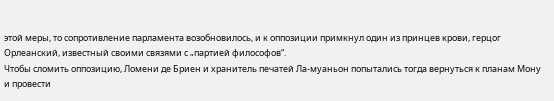этой меры, то сопротивление парламента возобновилось, и к оппозиции примкнул один из принцев крови, герцог Орлеанский, известный своими связями с „партией философов“.
Чтобы сломить оппозицию, Ломени де Бриен и хранитель печатей Ла-муаньон попытались тогда вернуться к планам Мону и провести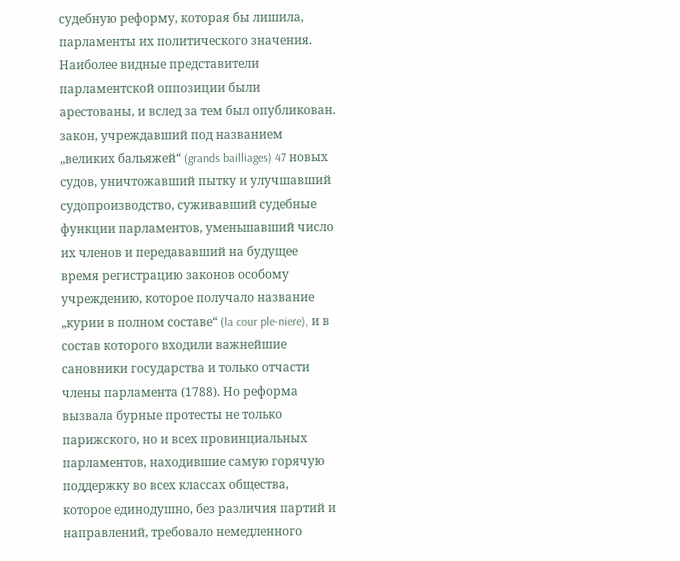судебную реформу, которая бы лишила, парламенты их политического значения. Наиболее видные представители парламентской оппозиции были арестованы, и вслед за тем был опубликован.
закон, учреждавший под названием „великих бальяжей“ (grands bailliages) 47 новых судов, уничтожавший пытку и улучшавший судопроизводство, суживавший судебные функции парламентов, уменьшавший число их членов и передававший на будущее время регистрацию законов особому учреждению, которое получало название „курии в полном составе“ (la cour ple-niere), и в состав которого входили важнейшие сановники государства и только отчасти члены парламента (1788). Но реформа вызвала бурные протесты не только парижского, но и всех провинциальных парламентов, находившие самую горячую поддержку во всех классах общества, которое единодушно, без различия партий и направлений, требовало немедленного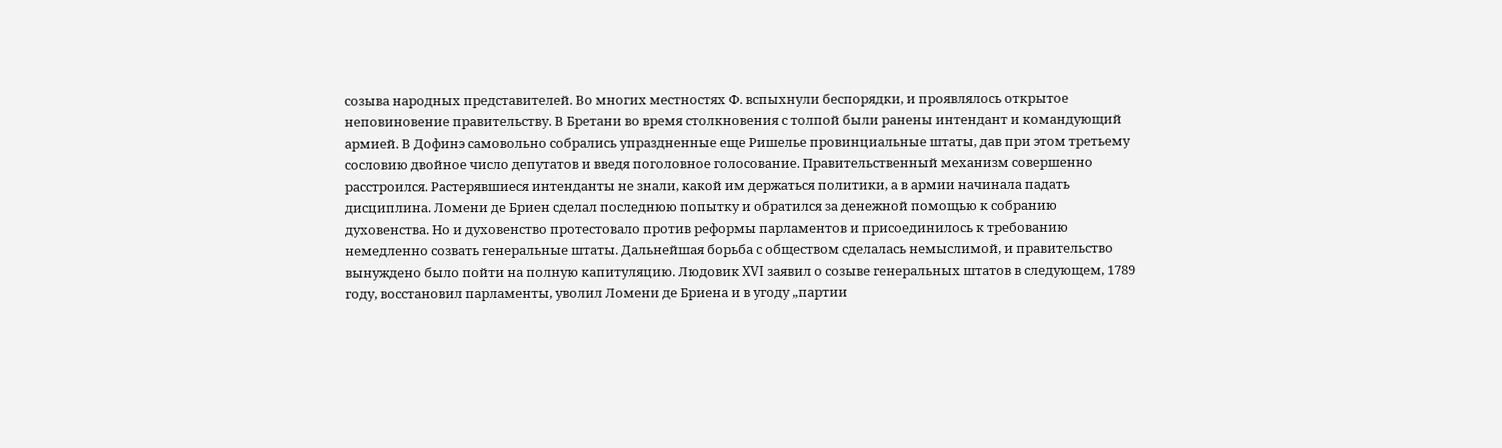созыва народных представителей. Во многих местностях Ф. вспыхнули беспорядки, и проявлялось открытое неповиновение правительству. В Бретани во время столкновения с толпой были ранены интендант и командующий армией. В Дофинэ самовольно собрались упраздненные еще Ришелье провинциальные штаты, дав при этом третьему сословию двойное число депутатов и введя поголовное голосование. Правительственный механизм совершенно расстроился. Растерявшиеся интенданты не знали, какой им держаться политики, а в армии начинала падать дисциплина. Ломени де Бриен сделал последнюю попытку и обратился за денежной помощью к собранию духовенства. Но и духовенство протестовало против реформы парламентов и присоединилось к требованию немедленно созвать генеральные штаты. Дальнейшая борьба с обществом сделалась немыслимой, и правительство вынуждено было пойти на полную капитуляцию. Людовик XVI заявил о созыве генеральных штатов в следующем, 1789 году, восстановил парламенты, уволил Ломени де Бриена и в угоду „партии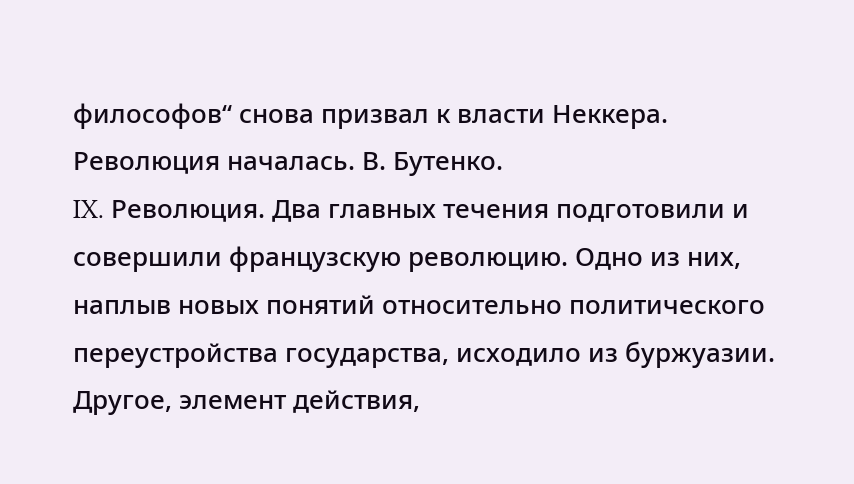философов“ снова призвал к власти Неккера. Революция началась. В. Бутенко.
IX. Революция. Два главных течения подготовили и совершили французскую революцию. Одно из них, наплыв новых понятий относительно политического переустройства государства, исходило из буржуазии. Другое, элемент действия,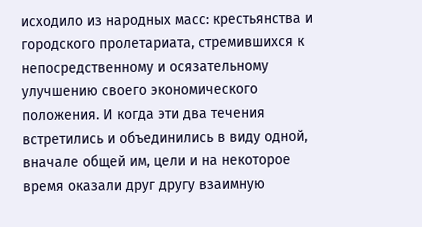исходило из народных масс: крестьянства и городского пролетариата, стремившихся к непосредственному и осязательному улучшению своего экономического положения. И когда эти два течения встретились и объединились в виду одной, вначале общей им, цели и на некоторое время оказали друг другу взаимную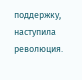поддержку, наступила революция.